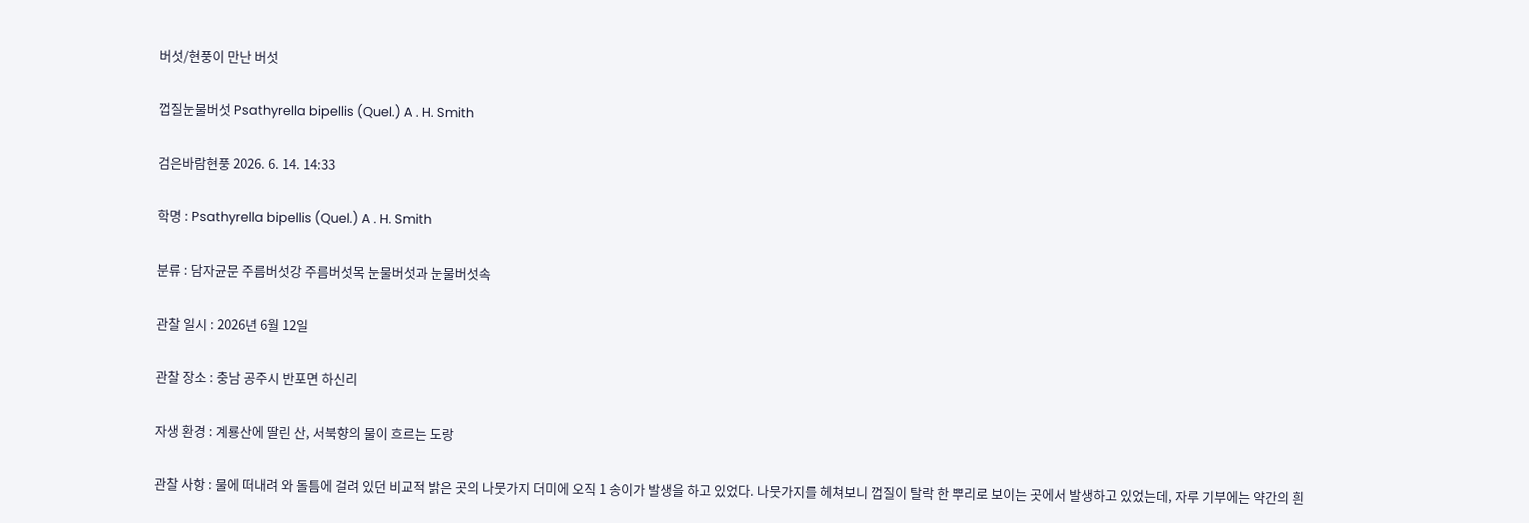버섯/현풍이 만난 버섯

껍질눈물버섯 Psathyrella bipellis (Quel.) A . H. Smith

검은바람현풍 2026. 6. 14. 14:33

학명 : Psathyrella bipellis (Quel.) A . H. Smith

분류 : 담자균문 주름버섯강 주름버섯목 눈물버섯과 눈물버섯속

관찰 일시 : 2026년 6월 12일

관찰 장소 : 충남 공주시 반포면 하신리

자생 환경 : 계룡산에 딸린 산, 서북향의 물이 흐르는 도랑

관찰 사항 : 물에 떠내려 와 돌틈에 걸려 있던 비교적 밝은 곳의 나뭇가지 더미에 오직 1 송이가 발생을 하고 있었다. 나뭇가지를 헤쳐보니 껍질이 탈락 한 뿌리로 보이는 곳에서 발생하고 있었는데, 자루 기부에는 약간의 흰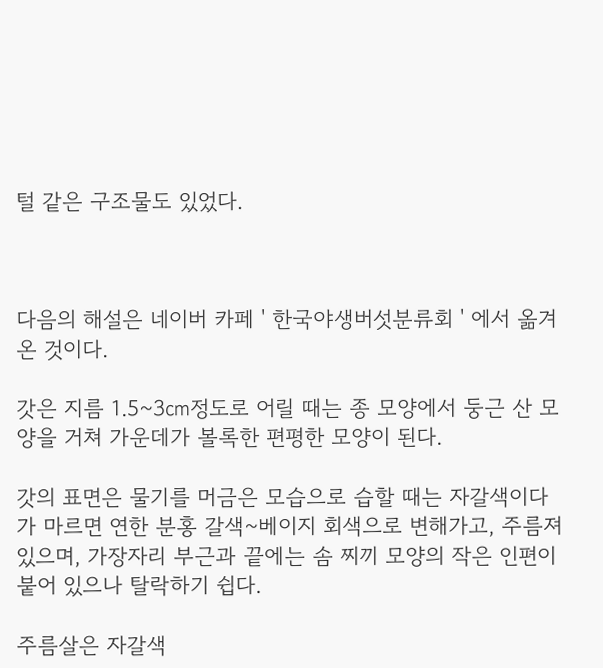털 같은 구조물도 있었다.



다음의 해설은 네이버 카페 ' 한국야생버섯분류회 ' 에서 옮겨 온 것이다.

갓은 지름 1.5~3㎝정도로 어릴 때는 종 모양에서 둥근 산 모양을 거쳐 가운데가 볼록한 편평한 모양이 된다.

갓의 표면은 물기를 머금은 모습으로 습할 때는 자갈색이다가 마르면 연한 분홍 갈색~베이지 회색으로 변해가고, 주름져 있으며, 가장자리 부근과 끝에는 솜 찌끼 모양의 작은 인편이 붙어 있으나 탈락하기 쉽다.

주름살은 자갈색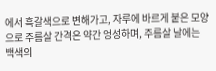에서 흑갈색으로 변해가고, 자루에 바르게 붙은 모양으로 주름살 간격은 약간 엉성하며, 주름살 날에는 백색의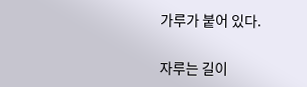가루가 붙어 있다.

자루는 길이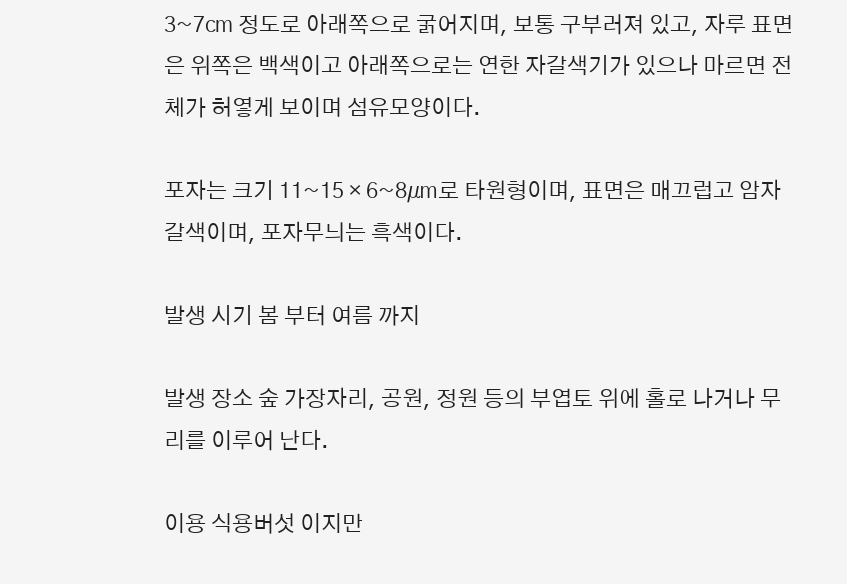3~7㎝ 정도로 아래쪽으로 굵어지며, 보통 구부러져 있고, 자루 표면은 위쪽은 백색이고 아래쪽으로는 연한 자갈색기가 있으나 마르면 전체가 허옇게 보이며 섬유모양이다.

포자는 크기 11~15 × 6~8㎛로 타원형이며, 표면은 매끄럽고 암자갈색이며, 포자무늬는 흑색이다.

발생 시기 봄 부터 여름 까지

발생 장소 숲 가장자리, 공원, 정원 등의 부엽토 위에 홀로 나거나 무리를 이루어 난다.

이용 식용버섯 이지만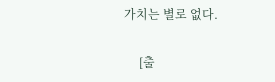가치는 별로 없다.

     [출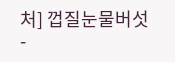처] 껍질눈물버섯 -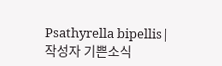Psathyrella bipellis|작성자 기쁜소식